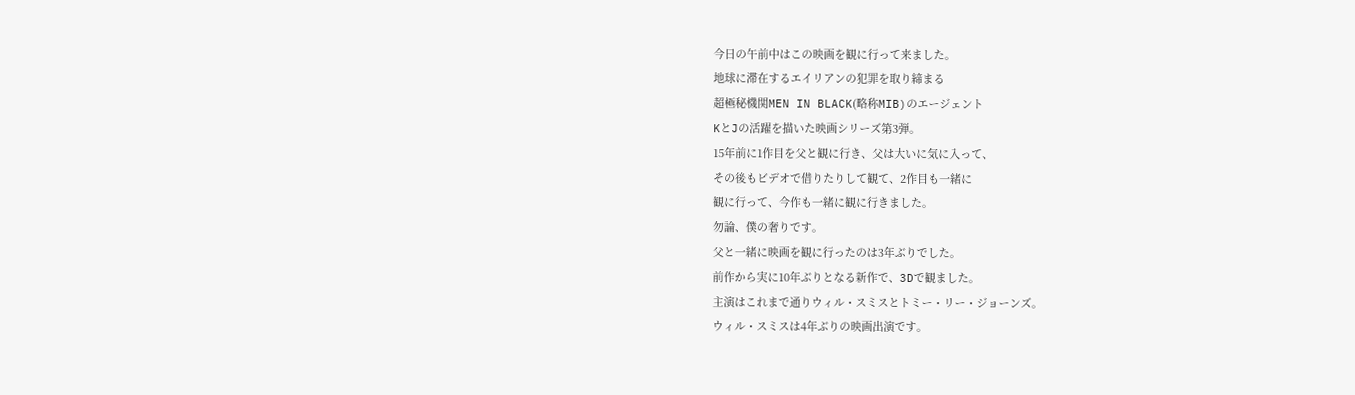今日の午前中はこの映画を観に行って来ました。
地球に滞在するエイリアンの犯罪を取り締まる
超極秘機関MEN IN BLACK(略称MIB)のエージェント
KとJの活躍を描いた映画シリーズ第3弾。
15年前に1作目を父と観に行き、父は大いに気に入って、
その後もビデオで借りたりして観て、2作目も一緒に
観に行って、今作も一緒に観に行きました。
勿論、僕の奢りです。
父と一緒に映画を観に行ったのは3年ぶりでした。
前作から実に10年ぶりとなる新作で、3Dで観ました。
主演はこれまで通りウィル・スミスとトミー・リー・ジョーンズ。
ウィル・スミスは4年ぶりの映画出演です。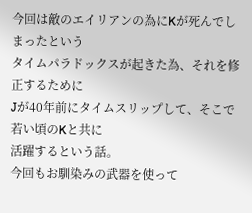今回は敵のエイリアンの為にKが死んでしまったという
タイムパラドックスが起きた為、それを修正するために
Jが40年前にタイムスリップして、そこで若い頃のKと共に
活躍するという話。
今回もお馴染みの武器を使って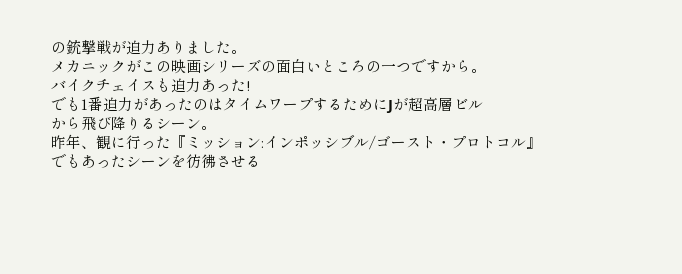の銃撃戦が迫力ありました。
メカニックがこの映画シリーズの面白いところの一つですから。
バイクチェイスも迫力あった!
でも1番迫力があったのはタイムワープするためにJが超高層ビル
から飛び降りるシーン。
昨年、観に行った『ミッション:インポッシブル/ゴースト・プロトコル』
でもあったシーンを彷彿させる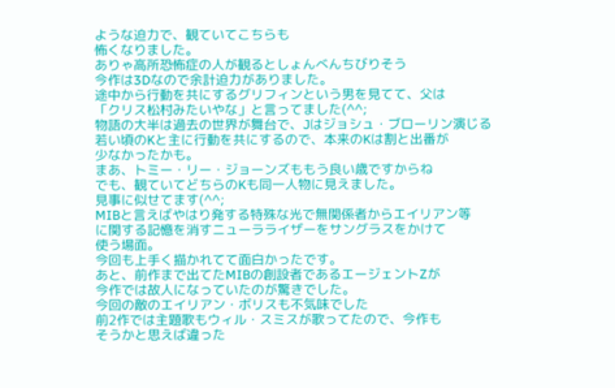ような迫力で、観ていてこちらも
怖くなりました。
ありゃ高所恐怖症の人が観るとしょんべんちびりそう
今作は3Dなので余計迫力がありました。
途中から行動を共にするグリフィンという男を見てて、父は
「クリス松村みたいやな」と言ってました(^^;
物語の大半は過去の世界が舞台で、Jはジョシュ・ブローリン演じる
若い頃のKと主に行動を共にするので、本来のKは割と出番が
少なかったかも。
まあ、トミー・リー・ジョーンズももう良い歳ですからね
でも、観ていてどちらのKも同一人物に見えました。
見事に似せてます(^^;
MIBと言えばやはり発する特殊な光で無関係者からエイリアン等
に関する記憶を消すニューラライザーをサングラスをかけて
使う場面。
今回も上手く描かれてて面白かったです。
あと、前作まで出てたMIBの創設者であるエージェントZが
今作では故人になっていたのが驚きでした。
今回の敵のエイリアン・ボリスも不気味でした
前2作では主題歌もウィル・スミスが歌ってたので、今作も
そうかと思えば違った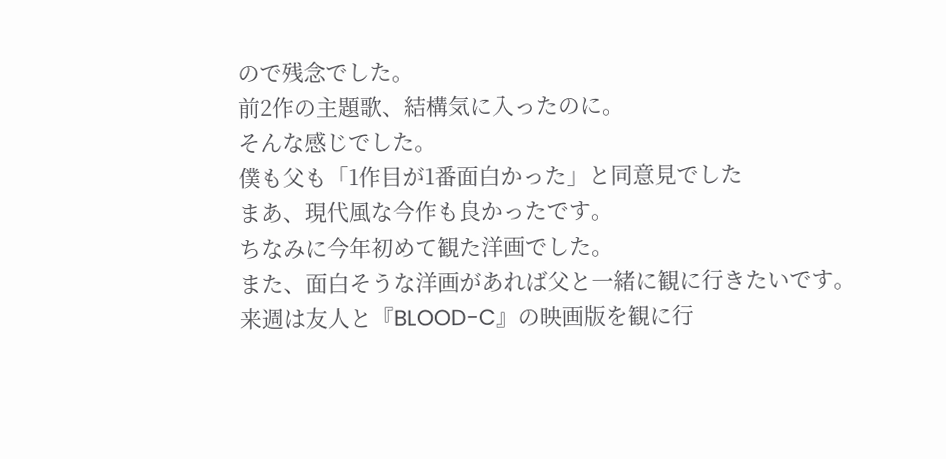ので残念でした。
前2作の主題歌、結構気に入ったのに。
そんな感じでした。
僕も父も「1作目が1番面白かった」と同意見でした
まあ、現代風な今作も良かったです。
ちなみに今年初めて観た洋画でした。
また、面白そうな洋画があれば父と一緒に観に行きたいです。
来週は友人と『BLOOD-C』の映画版を観に行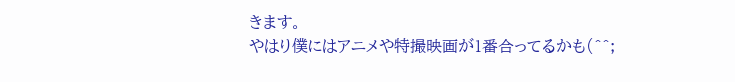きます。
やはり僕にはアニメや特撮映画が1番合ってるかも(^^;